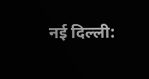नई दिल्ली: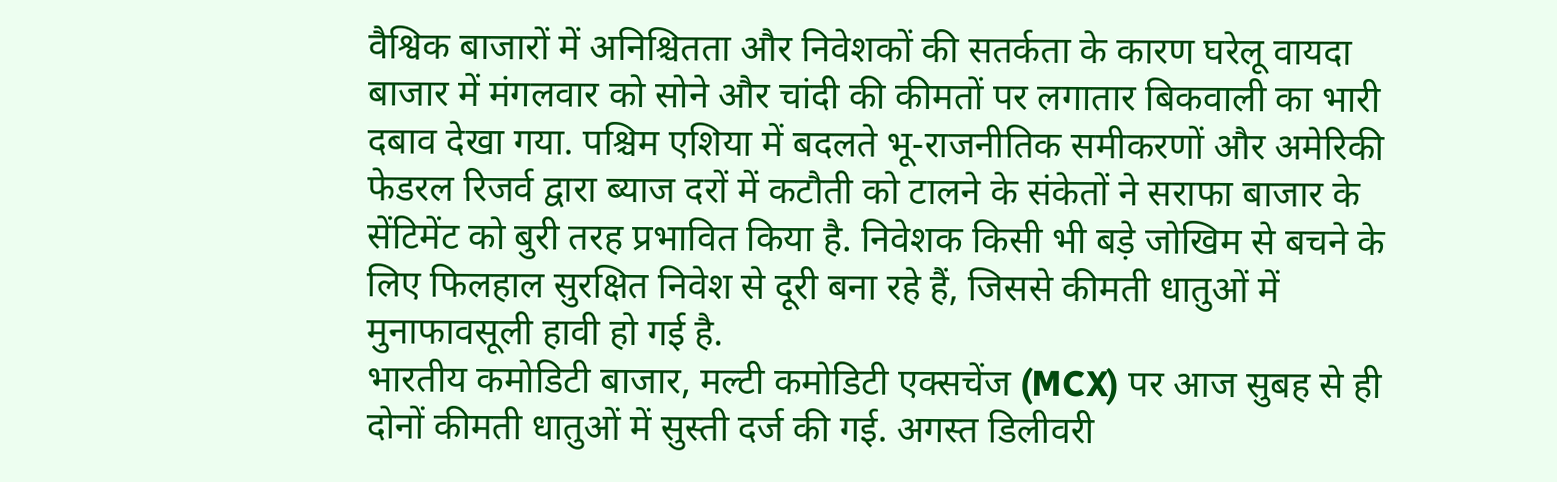वैश्विक बाजारों में अनिश्चितता और निवेशकों की सतर्कता के कारण घरेलू वायदा बाजार में मंगलवार को सोने और चांदी की कीमतों पर लगातार बिकवाली का भारी दबाव देखा गया. पश्चिम एशिया में बदलते भू-राजनीतिक समीकरणों और अमेरिकी फेडरल रिजर्व द्वारा ब्याज दरों में कटौती को टालने के संकेतों ने सराफा बाजार के सेंटिमेंट को बुरी तरह प्रभावित किया है. निवेशक किसी भी बड़े जोखिम से बचने के लिए फिलहाल सुरक्षित निवेश से दूरी बना रहे हैं, जिससे कीमती धातुओं में मुनाफावसूली हावी हो गई है.
भारतीय कमोडिटी बाजार, मल्टी कमोडिटी एक्सचेंज (MCX) पर आज सुबह से ही दोनों कीमती धातुओं में सुस्ती दर्ज की गई. अगस्त डिलीवरी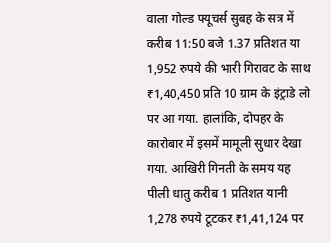वाला गोल्ड फ्यूचर्स सुबह के सत्र में करीब 11:50 बजे 1.37 प्रतिशत या 1,952 रुपये की भारी गिरावट के साथ ₹1,40,450 प्रति 10 ग्राम के इंट्राडे लो पर आ गया. हालांकि, दोपहर के कारोबार में इसमें मामूली सुधार देखा गया. आखिरी गिनती के समय यह पीली धातु करीब 1 प्रतिशत यानी 1,278 रुपये टूटकर ₹1,41,124 पर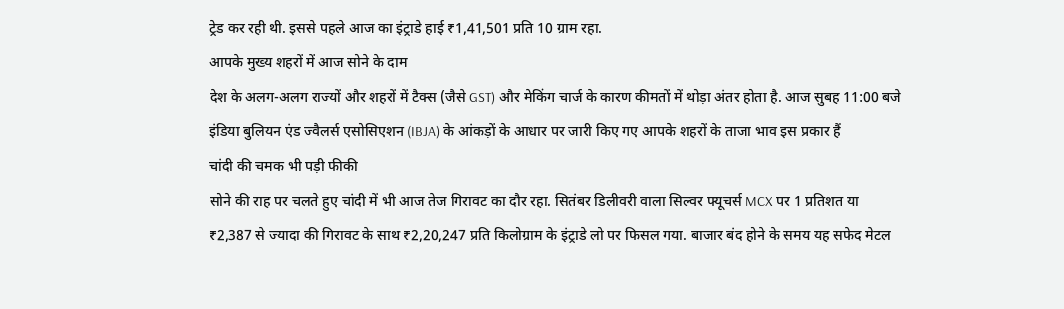ट्रेड कर रही थी. इससे पहले आज का इंट्राडे हाई ₹1,41,501 प्रति 10 ग्राम रहा.
आपके मुख्य शहरों में आज सोने के दाम
देश के अलग-अलग राज्यों और शहरों में टैक्स (जैसे GST) और मेकिंग चार्ज के कारण कीमतों में थोड़ा अंतर होता है. आज सुबह 11:00 बजे इंडिया बुलियन एंड ज्वैलर्स एसोसिएशन (IBJA) के आंकड़ों के आधार पर जारी किए गए आपके शहरों के ताजा भाव इस प्रकार हैं
चांदी की चमक भी पड़ी फीकी
सोने की राह पर चलते हुए चांदी में भी आज तेज गिरावट का दौर रहा. सितंबर डिलीवरी वाला सिल्वर फ्यूचर्स MCX पर 1 प्रतिशत या ₹2,387 से ज्यादा की गिरावट के साथ ₹2,20,247 प्रति किलोग्राम के इंट्राडे लो पर फिसल गया. बाजार बंद होने के समय यह सफेद मेटल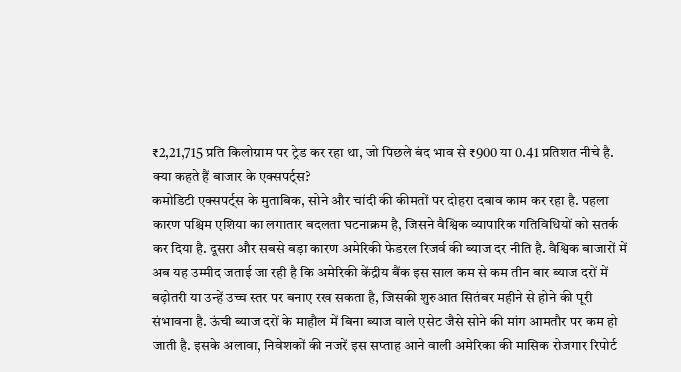₹2,21,715 प्रति किलोग्राम पर ट्रेड कर रहा था, जो पिछले बंद भाव से ₹900 या 0.41 प्रतिशत नीचे है.
क्या कहते हैं बाजार के एक्सपर्ट्स?
कमोडिटी एक्सपर्ट्स के मुताबिक, सोने और चांदी की कीमतों पर दोहरा दबाव काम कर रहा है. पहला कारण पश्चिम एशिया का लगातार बदलता घटनाक्रम है, जिसने वैश्विक व्यापारिक गतिविधियों को सतर्क कर दिया है. दूसरा और सबसे बड़ा कारण अमेरिकी फेडरल रिजर्व की ब्याज दर नीति है. वैश्विक बाजारों में अब यह उम्मीद जताई जा रही है कि अमेरिकी केंद्रीय बैंक इस साल कम से कम तीन बार ब्याज दरों में बढ़ोतरी या उन्हें उच्च स्तर पर बनाए रख सकता है, जिसकी शुरुआत सितंबर महीने से होने की पूरी संभावना है. ऊंची ब्याज दरों के माहौल में बिना ब्याज वाले एसेट जैसे सोने की मांग आमतौर पर कम हो जाती है. इसके अलावा, निवेशकों की नजरें इस सप्ताह आने वाली अमेरिका की मासिक रोजगार रिपोर्ट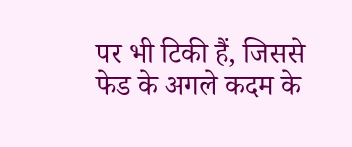पर भी टिकी हैं, जिससे फेड के अगले कदम के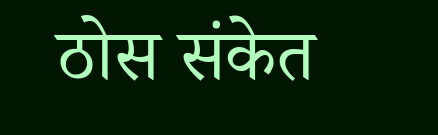ठोस संकेत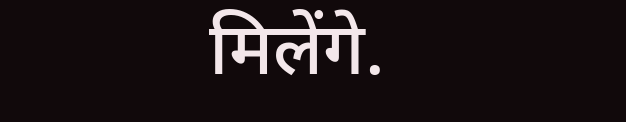मिलेंगे.